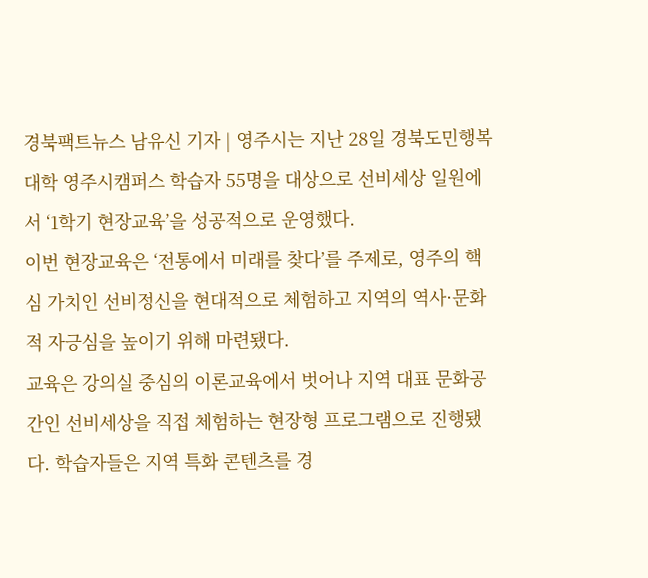경북팩트뉴스 남유신 기자 | 영주시는 지난 28일 경북도민행복대학 영주시캠퍼스 학습자 55명을 대상으로 선비세상 일원에서 ‘1학기 현장교육’을 성공적으로 운영했다.
이번 현장교육은 ‘전통에서 미래를 찾다’를 주제로, 영주의 핵심 가치인 선비정신을 현대적으로 체험하고 지역의 역사·문화적 자긍심을 높이기 위해 마련됐다.
교육은 강의실 중심의 이론교육에서 벗어나 지역 대표 문화공간인 선비세상을 직접 체험하는 현장형 프로그램으로 진행됐다. 학습자들은 지역 특화 콘텐츠를 경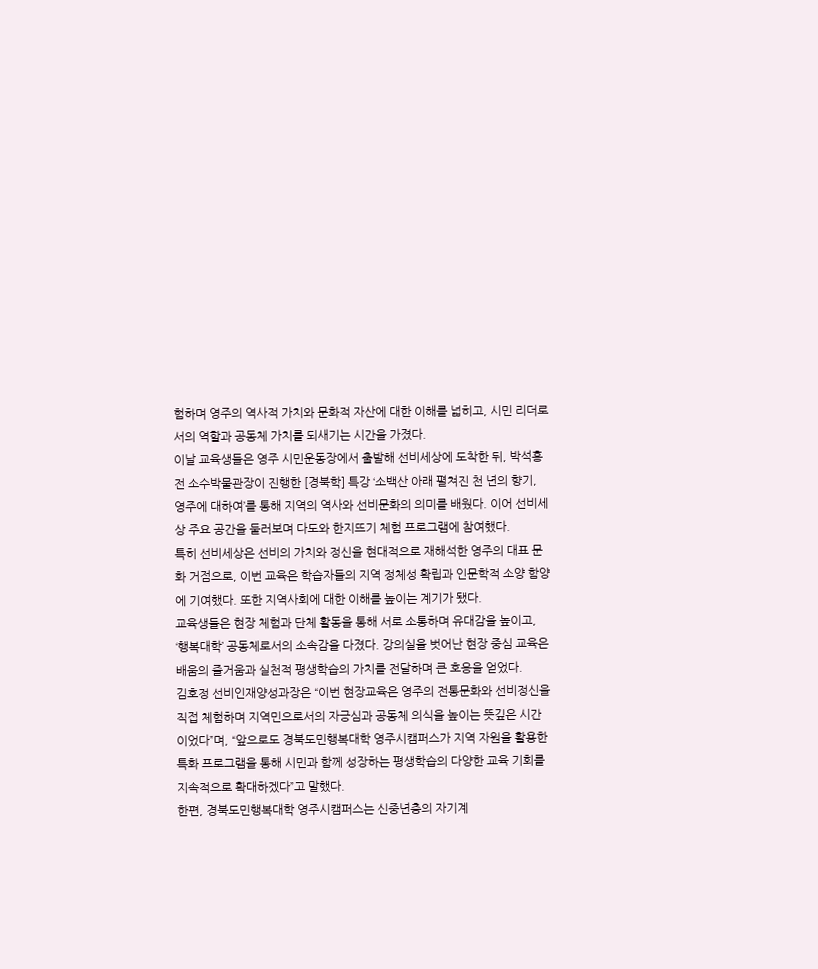험하며 영주의 역사적 가치와 문화적 자산에 대한 이해를 넓히고, 시민 리더로서의 역할과 공동체 가치를 되새기는 시간을 가졌다.
이날 교육생들은 영주 시민운동장에서 출발해 선비세상에 도착한 뒤, 박석홍 전 소수박물관장이 진행한 [경북학] 특강 ‘소백산 아래 펼쳐진 천 년의 향기, 영주에 대하여’를 통해 지역의 역사와 선비문화의 의미를 배웠다. 이어 선비세상 주요 공간을 둘러보며 다도와 한지뜨기 체험 프로그램에 참여했다.
특히 선비세상은 선비의 가치와 정신을 현대적으로 재해석한 영주의 대표 문화 거점으로, 이번 교육은 학습자들의 지역 정체성 확립과 인문학적 소양 함양에 기여했다. 또한 지역사회에 대한 이해를 높이는 계기가 됐다.
교육생들은 현장 체험과 단체 활동을 통해 서로 소통하며 유대감을 높이고, ‘행복대학’ 공동체로서의 소속감을 다졌다. 강의실을 벗어난 현장 중심 교육은 배움의 즐거움과 실천적 평생학습의 가치를 전달하며 큰 호응을 얻었다.
김호정 선비인재양성과장은 “이번 현장교육은 영주의 전통문화와 선비정신을 직접 체험하며 지역민으로서의 자긍심과 공동체 의식을 높이는 뜻깊은 시간이었다”며, “앞으로도 경북도민행복대학 영주시캠퍼스가 지역 자원을 활용한 특화 프로그램을 통해 시민과 함께 성장하는 평생학습의 다양한 교육 기회를 지속적으로 확대하겠다”고 말했다.
한편, 경북도민행복대학 영주시캠퍼스는 신중년층의 자기계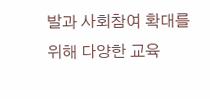발과 사회참여 확대를 위해 다양한 교육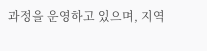과정을 운영하고 있으며, 지역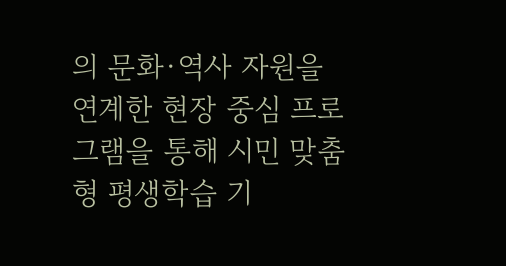의 문화·역사 자원을 연계한 현장 중심 프로그램을 통해 시민 맞춤형 평생학습 기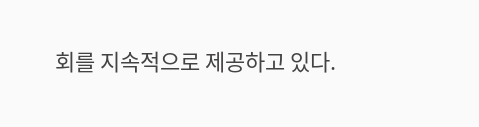회를 지속적으로 제공하고 있다.